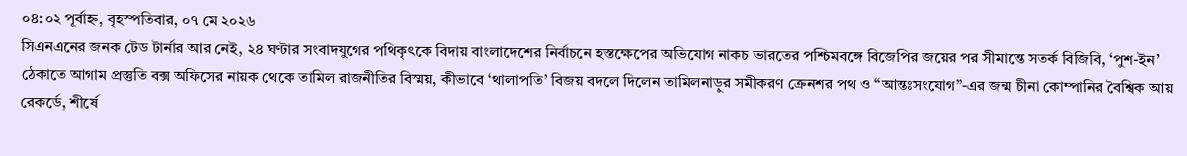০৪:০২ পূর্বাহ্ন, বৃহস্পতিবার, ০৭ মে ২০২৬
সিএনএনের জনক টেড টার্নার আর নেই, ২৪ ঘণ্টার সংবাদযুগের পথিকৃৎকে বিদায় বাংলাদেশের নির্বাচনে হস্তক্ষেপের অভিযোগ নাকচ ভারতের পশ্চিমবঙ্গে বিজেপির জয়ের পর সীমান্তে সতর্ক বিজিবি, ‘পুশ-ইন’ ঠেকাতে আগাম প্রস্তুতি বক্স অফিসের নায়ক থেকে তামিল রাজনীতির বিস্ময়, কীভাবে ‘থালাপতি’ বিজয় বদলে দিলেন তামিলনাড়ুর সমীকরণ ক্রেনশর পথ ও “আন্তঃসংযোগ”-এর জন্ম চীনা কোম্পানির বৈশ্বিক আয় রেকর্ডে, শীর্ষে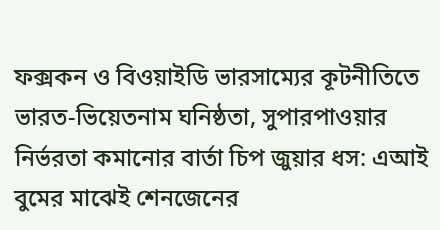ফক্সকন ও বিওয়াইডি ভারসাম্যের কূটনীতিতে ভারত-ভিয়েতনাম ঘনিষ্ঠতা, সুপারপাওয়ার নির্ভরতা কমানোর বার্তা চিপ জুয়ার ধস: এআই বুমের মাঝেই শেনজেনের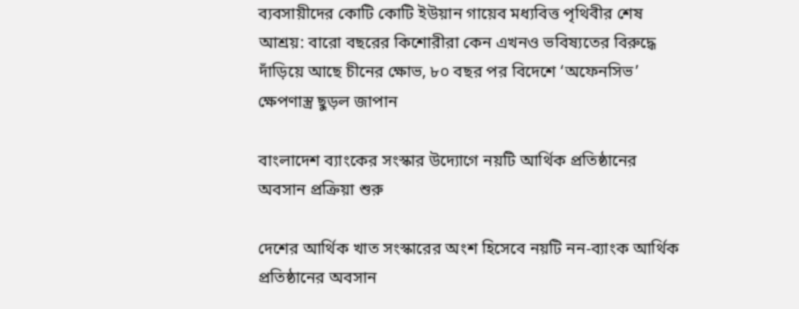ব্যবসায়ীদের কোটি কোটি ইউয়ান গায়েব মধ্যবিত্ত পৃথিবীর শেষ আশ্রয়: বারো বছরের কিশোরীরা কেন এখনও ভবিষ্যতের বিরুদ্ধে দাঁড়িয়ে আছে চীনের ক্ষোভ, ৮০ বছর পর বিদেশে ‘অফেনসিভ’ ক্ষেপণাস্ত্র ছুড়ল জাপান

বাংলাদেশ ব্যাংকের সংস্কার উদ্যোগে নয়টি আর্থিক প্রতিষ্ঠানের অবসান প্রক্রিয়া শুরু

দেশের আর্থিক খাত সংস্কারের অংশ হিসেবে নয়টি নন-ব্যাংক আর্থিক প্রতিষ্ঠানের অবসান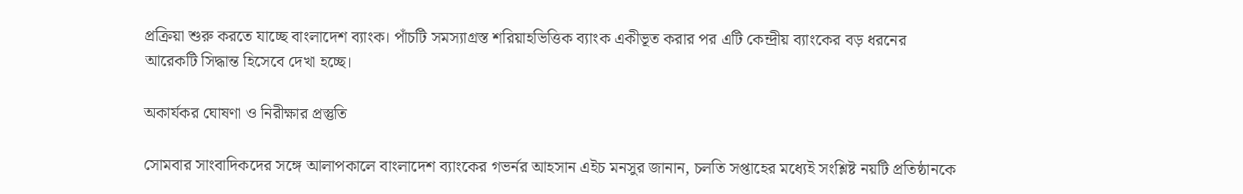প্রক্রিয়া শুরু করতে যাচ্ছে বাংলাদেশ ব্যাংক। পাঁচটি সমস্যাগ্রস্ত শরিয়াহভিত্তিক ব্যাংক একীভূত করার পর এটি কেন্দ্রীয় ব্যাংকের বড় ধরনের আরেকটি সিদ্ধান্ত হিসেবে দেখা হচ্ছে।

অকার্যকর ঘোষণা ও নিরীক্ষার প্রস্তুতি

সোমবার সাংবাদিকদের সঙ্গে আলাপকালে বাংলাদেশ ব্যাংকের গভর্নর আহসান এইচ মনসুর জানান, চলতি সপ্তাহের মধ্যেই সংশ্লিষ্ট নয়টি প্রতিষ্ঠানকে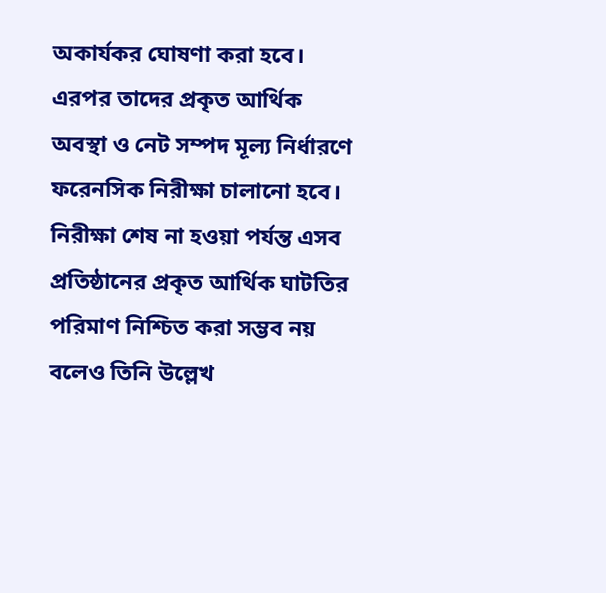অকার্যকর ঘোষণা করা হবে। এরপর তাদের প্রকৃত আর্থিক অবস্থা ও নেট সম্পদ মূল্য নির্ধারণে ফরেনসিক নিরীক্ষা চালানো হবে। নিরীক্ষা শেষ না হওয়া পর্যন্ত এসব প্রতিষ্ঠানের প্রকৃত আর্থিক ঘাটতির পরিমাণ নিশ্চিত করা সম্ভব নয় বলেও তিনি উল্লেখ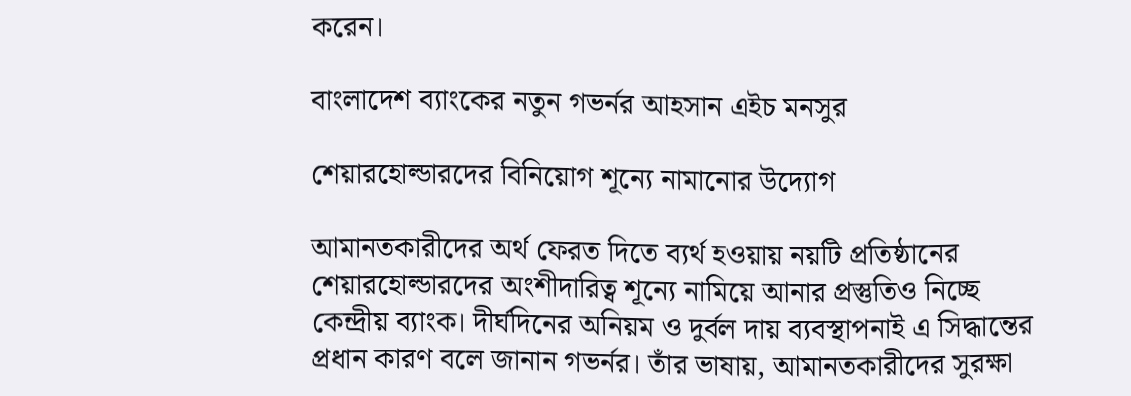করেন।

বাংলাদেশ ব্যাংকের নতুন গভর্নর আহসান এইচ মনসুর

শেয়ারহোল্ডারদের বিনিয়োগ শূন্যে নামানোর উদ্যোগ

আমানতকারীদের অর্থ ফেরত দিতে ব্যর্থ হওয়ায় নয়টি প্রতিষ্ঠানের শেয়ারহোল্ডারদের অংশীদারিত্ব শূন্যে নামিয়ে আনার প্রস্তুতিও নিচ্ছে কেন্দ্রীয় ব্যাংক। দীর্ঘদিনের অনিয়ম ও দুর্বল দায় ব্যবস্থাপনাই এ সিদ্ধান্তের প্রধান কারণ বলে জানান গভর্নর। তাঁর ভাষায়, আমানতকারীদের সুরক্ষা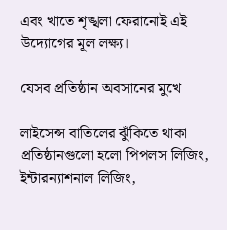এবং খাতে শৃঙ্খলা ফেরানোই এই উদ্যোগের মূল লক্ষ্য।

যেসব প্রতিষ্ঠান অবসানের মুখে

লাইসেন্স বাতিলের ঝুঁকিতে থাকা প্রতিষ্ঠানগুলো হলো পিপলস লিজিং, ইন্টারন্যাশনাল লিজিং,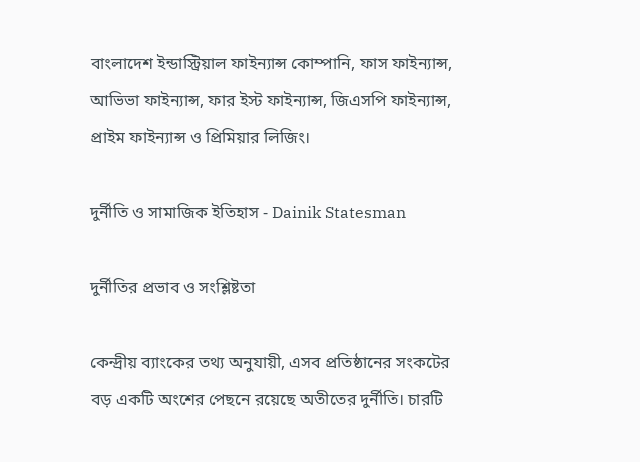বাংলাদেশ ইন্ডাস্ট্রিয়াল ফাইন্যান্স কোম্পানি, ফাস ফাইন্যান্স, আভিভা ফাইন্যান্স, ফার ইস্ট ফাইন্যান্স, জিএসপি ফাইন্যান্স, প্রাইম ফাইন্যান্স ও প্রিমিয়ার লিজিং।

দুর্নীতি ও সামাজিক ইতিহাস - Dainik Statesman

দুর্নীতির প্রভাব ও সংশ্লিষ্টতা

কেন্দ্রীয় ব্যাংকের তথ্য অনুযায়ী, এসব প্রতিষ্ঠানের সংকটের বড় একটি অংশের পেছনে রয়েছে অতীতের দুর্নীতি। চারটি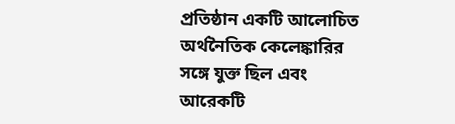প্রতিষ্ঠান একটি আলোচিত অর্থনৈতিক কেলেঙ্কারির সঙ্গে যুক্ত ছিল এবং আরেকটি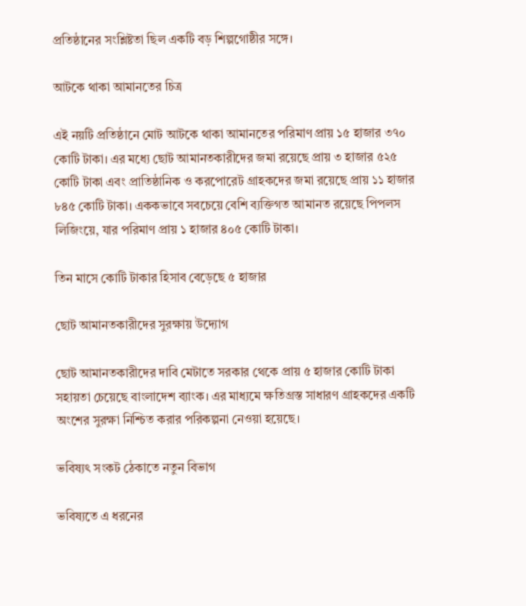প্রতিষ্ঠানের সংশ্লিষ্টতা ছিল একটি বড় শিল্পগোষ্ঠীর সঙ্গে।

আটকে থাকা আমানতের চিত্র

এই নয়টি প্রতিষ্ঠানে মোট আটকে থাকা আমানতের পরিমাণ প্রায় ১৫ হাজার ৩৭০ কোটি টাকা। এর মধ্যে ছোট আমানতকারীদের জমা রয়েছে প্রায় ৩ হাজার ৫২৫ কোটি টাকা এবং প্রাতিষ্ঠানিক ও করপোরেট গ্রাহকদের জমা রয়েছে প্রায় ১১ হাজার ৮৪৫ কোটি টাকা। এককভাবে সবচেয়ে বেশি ব্যক্তিগত আমানত রয়েছে পিপলস লিজিংয়ে, যার পরিমাণ প্রায় ১ হাজার ৪০৫ কোটি টাকা।

তিন মাসে কোটি টাকার হিসাব বেড়েছে ৫ হাজার

ছোট আমানতকারীদের সুরক্ষায় উদ্যোগ

ছোট আমানতকারীদের দাবি মেটাতে সরকার থেকে প্রায় ৫ হাজার কোটি টাকা সহায়তা চেয়েছে বাংলাদেশ ব্যাংক। এর মাধ্যমে ক্ষতিগ্রস্ত সাধারণ গ্রাহকদের একটি অংশের সুরক্ষা নিশ্চিত করার পরিকল্পনা নেওয়া হয়েছে।

ভবিষ্যৎ সংকট ঠেকাতে নতুন বিভাগ

ভবিষ্যতে এ ধরনের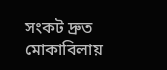সংকট দ্রুত মোকাবিলায়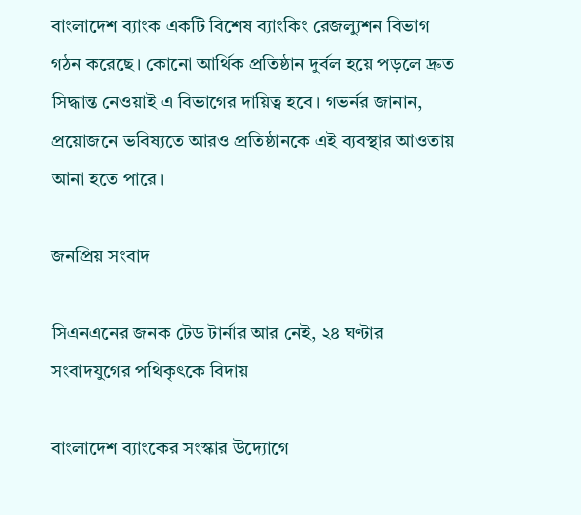বাংলাদেশ ব্যাংক একটি বিশেষ ব্যাংকিং রেজল্যুশন বিভাগ গঠন করেছে। কোনো আর্থিক প্রতিষ্ঠান দুর্বল হয়ে পড়লে দ্রুত সিদ্ধান্ত নেওয়াই এ বিভাগের দায়িত্ব হবে। গভর্নর জানান, প্রয়োজনে ভবিষ্যতে আরও প্রতিষ্ঠানকে এই ব্যবস্থার আওতায় আনা হতে পারে।

জনপ্রিয় সংবাদ

সিএনএনের জনক টেড টার্নার আর নেই, ২৪ ঘণ্টার সংবাদযুগের পথিকৃৎকে বিদায়

বাংলাদেশ ব্যাংকের সংস্কার উদ্যোগে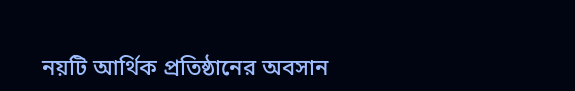নয়টি আর্থিক প্রতিষ্ঠানের অবসান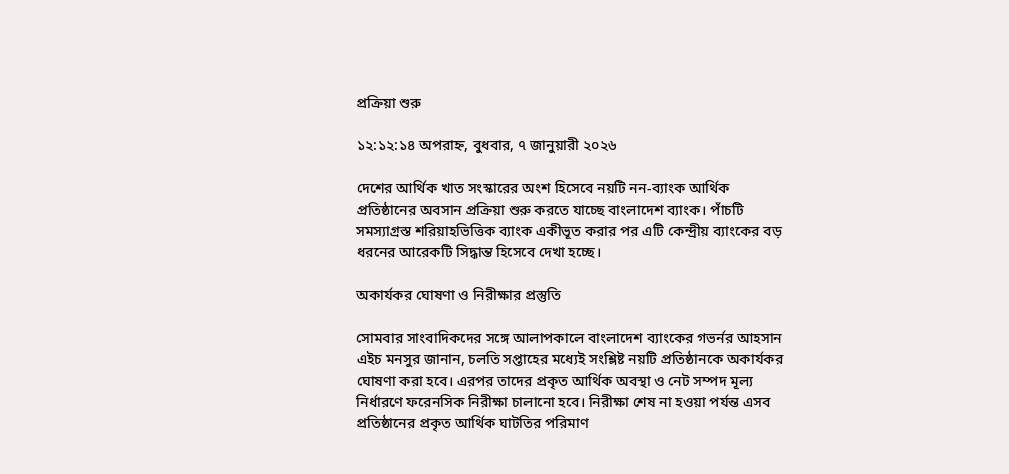প্রক্রিয়া শুরু

১২:১২:১৪ অপরাহ্ন, বুধবার, ৭ জানুয়ারী ২০২৬

দেশের আর্থিক খাত সংস্কারের অংশ হিসেবে নয়টি নন-ব্যাংক আর্থিক প্রতিষ্ঠানের অবসান প্রক্রিয়া শুরু করতে যাচ্ছে বাংলাদেশ ব্যাংক। পাঁচটি সমস্যাগ্রস্ত শরিয়াহভিত্তিক ব্যাংক একীভূত করার পর এটি কেন্দ্রীয় ব্যাংকের বড় ধরনের আরেকটি সিদ্ধান্ত হিসেবে দেখা হচ্ছে।

অকার্যকর ঘোষণা ও নিরীক্ষার প্রস্তুতি

সোমবার সাংবাদিকদের সঙ্গে আলাপকালে বাংলাদেশ ব্যাংকের গভর্নর আহসান এইচ মনসুর জানান, চলতি সপ্তাহের মধ্যেই সংশ্লিষ্ট নয়টি প্রতিষ্ঠানকে অকার্যকর ঘোষণা করা হবে। এরপর তাদের প্রকৃত আর্থিক অবস্থা ও নেট সম্পদ মূল্য নির্ধারণে ফরেনসিক নিরীক্ষা চালানো হবে। নিরীক্ষা শেষ না হওয়া পর্যন্ত এসব প্রতিষ্ঠানের প্রকৃত আর্থিক ঘাটতির পরিমাণ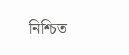নিশ্চিত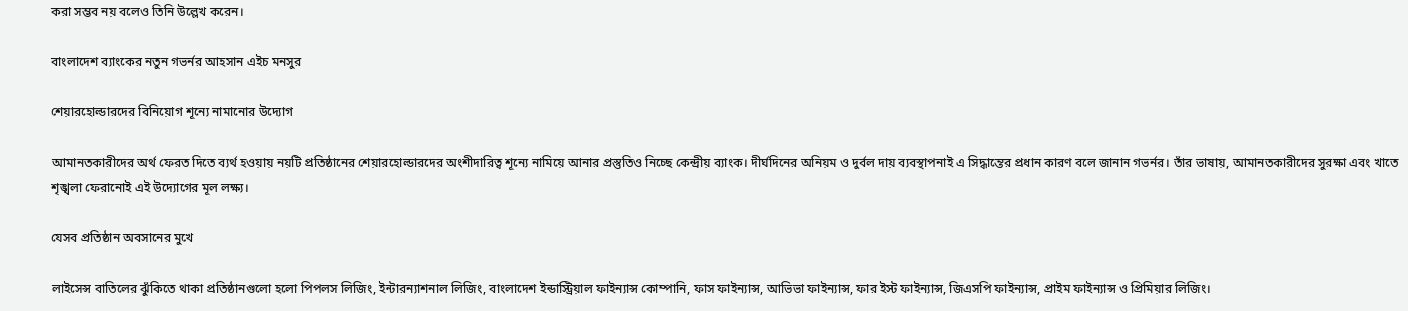করা সম্ভব নয় বলেও তিনি উল্লেখ করেন।

বাংলাদেশ ব্যাংকের নতুন গভর্নর আহসান এইচ মনসুর

শেয়ারহোল্ডারদের বিনিয়োগ শূন্যে নামানোর উদ্যোগ

আমানতকারীদের অর্থ ফেরত দিতে ব্যর্থ হওয়ায় নয়টি প্রতিষ্ঠানের শেয়ারহোল্ডারদের অংশীদারিত্ব শূন্যে নামিয়ে আনার প্রস্তুতিও নিচ্ছে কেন্দ্রীয় ব্যাংক। দীর্ঘদিনের অনিয়ম ও দুর্বল দায় ব্যবস্থাপনাই এ সিদ্ধান্তের প্রধান কারণ বলে জানান গভর্নর। তাঁর ভাষায়, আমানতকারীদের সুরক্ষা এবং খাতে শৃঙ্খলা ফেরানোই এই উদ্যোগের মূল লক্ষ্য।

যেসব প্রতিষ্ঠান অবসানের মুখে

লাইসেন্স বাতিলের ঝুঁকিতে থাকা প্রতিষ্ঠানগুলো হলো পিপলস লিজিং, ইন্টারন্যাশনাল লিজিং, বাংলাদেশ ইন্ডাস্ট্রিয়াল ফাইন্যান্স কোম্পানি, ফাস ফাইন্যান্স, আভিভা ফাইন্যান্স, ফার ইস্ট ফাইন্যান্স, জিএসপি ফাইন্যান্স, প্রাইম ফাইন্যান্স ও প্রিমিয়ার লিজিং।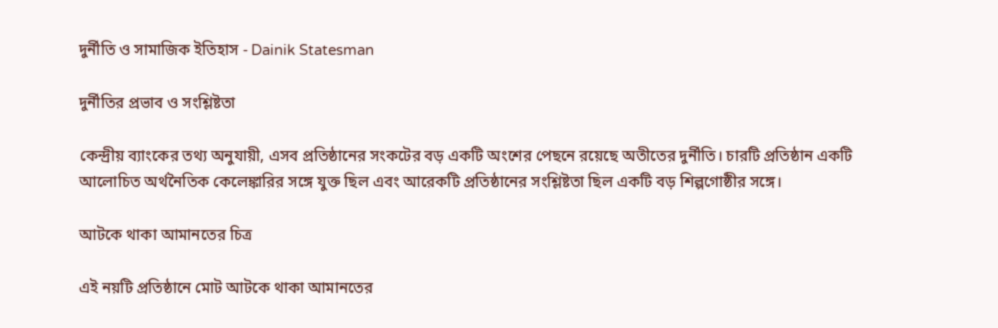দুর্নীতি ও সামাজিক ইতিহাস - Dainik Statesman

দুর্নীতির প্রভাব ও সংশ্লিষ্টতা

কেন্দ্রীয় ব্যাংকের তথ্য অনুযায়ী, এসব প্রতিষ্ঠানের সংকটের বড় একটি অংশের পেছনে রয়েছে অতীতের দুর্নীতি। চারটি প্রতিষ্ঠান একটি আলোচিত অর্থনৈতিক কেলেঙ্কারির সঙ্গে যুক্ত ছিল এবং আরেকটি প্রতিষ্ঠানের সংশ্লিষ্টতা ছিল একটি বড় শিল্পগোষ্ঠীর সঙ্গে।

আটকে থাকা আমানতের চিত্র

এই নয়টি প্রতিষ্ঠানে মোট আটকে থাকা আমানতের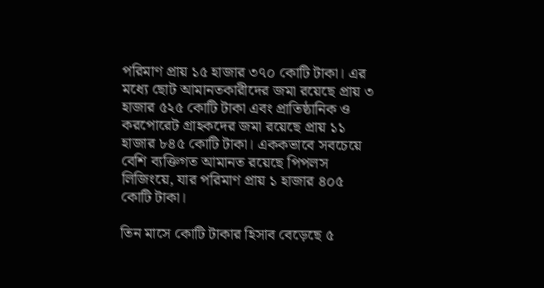পরিমাণ প্রায় ১৫ হাজার ৩৭০ কোটি টাকা। এর মধ্যে ছোট আমানতকারীদের জমা রয়েছে প্রায় ৩ হাজার ৫২৫ কোটি টাকা এবং প্রাতিষ্ঠানিক ও করপোরেট গ্রাহকদের জমা রয়েছে প্রায় ১১ হাজার ৮৪৫ কোটি টাকা। এককভাবে সবচেয়ে বেশি ব্যক্তিগত আমানত রয়েছে পিপলস লিজিংয়ে, যার পরিমাণ প্রায় ১ হাজার ৪০৫ কোটি টাকা।

তিন মাসে কোটি টাকার হিসাব বেড়েছে ৫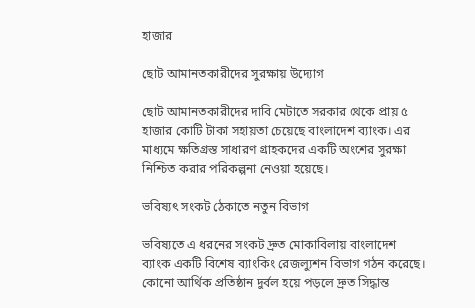হাজার

ছোট আমানতকারীদের সুরক্ষায় উদ্যোগ

ছোট আমানতকারীদের দাবি মেটাতে সরকার থেকে প্রায় ৫ হাজার কোটি টাকা সহায়তা চেয়েছে বাংলাদেশ ব্যাংক। এর মাধ্যমে ক্ষতিগ্রস্ত সাধারণ গ্রাহকদের একটি অংশের সুরক্ষা নিশ্চিত করার পরিকল্পনা নেওয়া হয়েছে।

ভবিষ্যৎ সংকট ঠেকাতে নতুন বিভাগ

ভবিষ্যতে এ ধরনের সংকট দ্রুত মোকাবিলায় বাংলাদেশ ব্যাংক একটি বিশেষ ব্যাংকিং রেজল্যুশন বিভাগ গঠন করেছে। কোনো আর্থিক প্রতিষ্ঠান দুর্বল হয়ে পড়লে দ্রুত সিদ্ধান্ত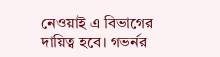নেওয়াই এ বিভাগের দায়িত্ব হবে। গভর্নর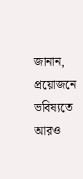জানান, প্রয়োজনে ভবিষ্যতে আরও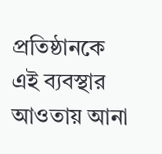প্রতিষ্ঠানকে এই ব্যবস্থার আওতায় আনা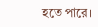হতে পারে।